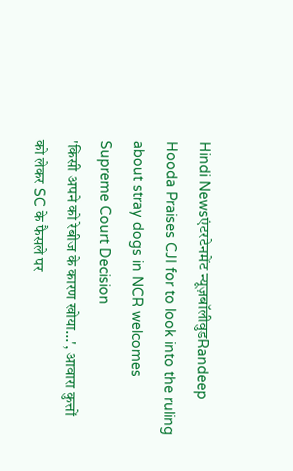Hindi Newsएंटरटेनमेंट न्यूज़बॉलीवुडRandeep Hooda Praises CJI for to look into the ruling about stray dogs in NCR welcomes Supreme Court Decision
'किसी अपने को रेबीज के कारण खोया...', आवारा कुत्तों को लेकर SC के फैसले पर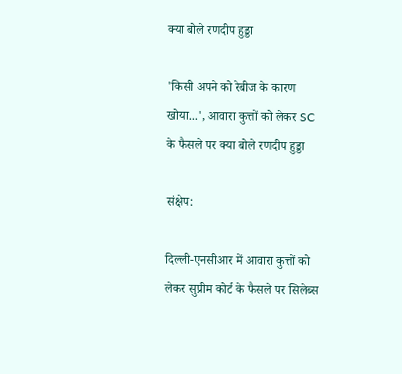क्या बोले रणदीप हुड्डा

'किसी अपने को रेबीज के कारण खोया...', आवारा कुत्तों को लेकर SC के फैसले पर क्या बोले रणदीप हुड्डा

संक्षेप:

दिल्ली-एनसीआर में आवारा कुत्तों को लेकर सुप्रीम कोर्ट के फैसले पर सिलेब्स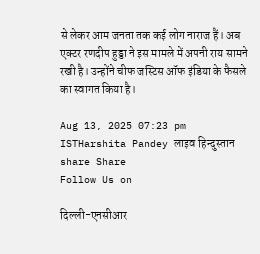से लेकर आम जनता तक कई लोग नाराज हैं। अब एक्टर रणदीप हुड्डा ने इस मामले में अपनी राय सामने रखी है। उन्होंने चीफ जस्टिस ऑफ इंडिया के फैसले का स्वागत किया है।

Aug 13, 2025 07:23 pm ISTHarshita Pandey लाइव हिन्दुस्तान
share Share
Follow Us on

दिल्ली-एनसीआर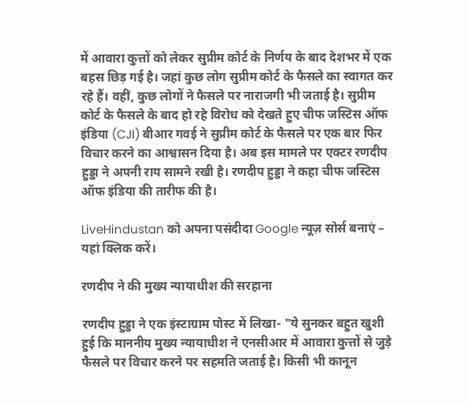में आवारा कुत्तों को लेकर सुप्रीम कोर्ट के निर्णय के बाद देशभर में एक बहस छिड़ गई है। जहां कुछ लोग सुप्रीम कोर्ट के फैसले का स्वागत कर रहे हैं। वहीं, कुछ लोगों ने फैसले पर नाराजगी भी जताई है। सुप्रीम कोर्ट के फैसले के बाद हो रहे विरोध को देखते हुए चीफ जस्टिस ऑफ इंडिया (CJI) बीआर गवई ने सुप्रीम कोर्ट के फैसले पर एक बार फिर विचार करने का आश्वासन दिया है। अब इस मामले पर एक्टर रणदीप हुड्डा ने अपनी राय सामने रखी है। रणदीप हुड्डा ने कहा चीफ जस्टिस ऑफ इंडिया की तारीफ की है।

LiveHindustan को अपना पसंदीदा Google न्यूज़ सोर्स बनाएं – यहां क्लिक करें।

रणदीप ने की मुख्य न्यायाधीश की सरहाना

रणदीप हुड्डा ने एक इंस्टाग्राम पोस्ट में लिखा- "ये सुनकर बहुत खुशी हुई कि माननीय मुख्य न्यायाधीश ने एनसीआर में आवारा कुत्तों से जुड़े फैसले पर विचार करने पर सहमति जताई है। किसी भी कानून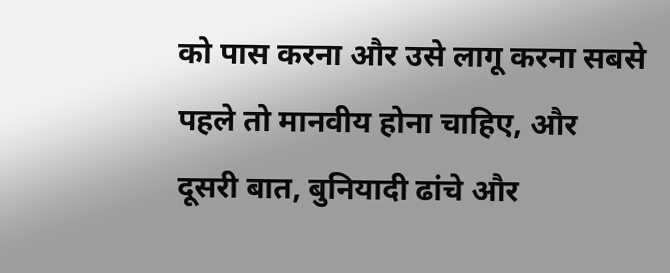को पास करना और उसे लागू करना सबसे पहले तो मानवीय होना चाहिए, और दूसरी बात, बुनियादी ढांचे और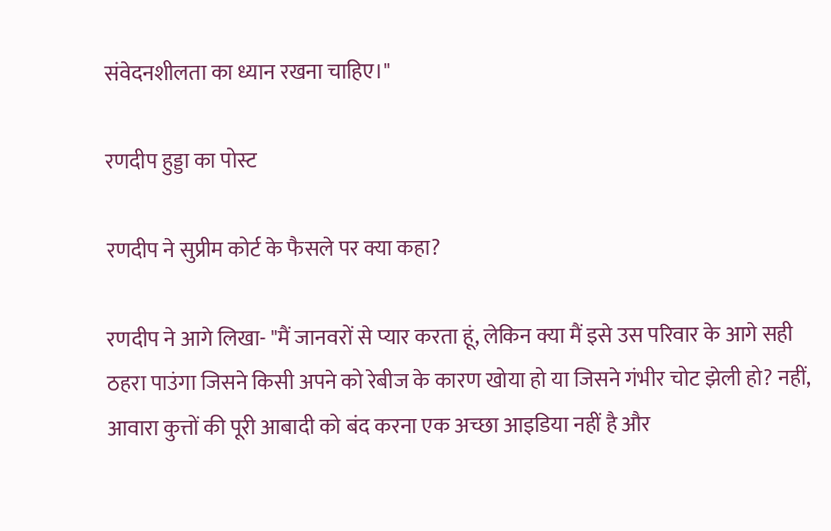संवेदनशीलता का ध्यान रखना चाहिए।"

रणदीप हुड्डा का पोस्ट

रणदीप ने सुप्रीम कोर्ट के फैसले पर क्या कहा?

रणदीप ने आगे लिखा- "मैं जानवरों से प्यार करता हूं, लेकिन क्या मैं इसे उस परिवार के आगे सही ठहरा पाउंगा जिसने किसी अपने को रेबीज के कारण खोया हो या जिसने गंभीर चोट झेली हो? नहीं, आवारा कुत्तों की पूरी आबादी को बंद करना एक अच्छा आइडिया नहीं है और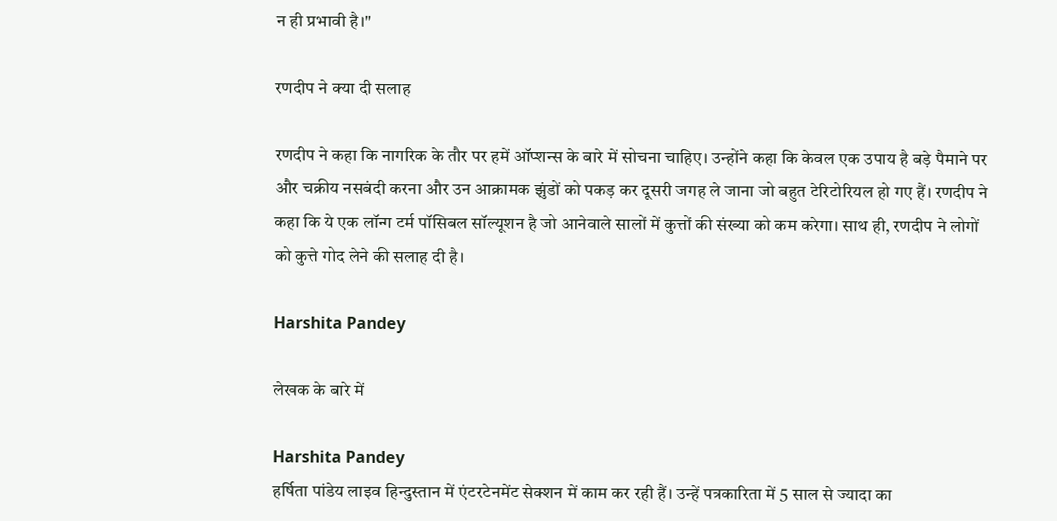न ही प्रभावी है।"

रणदीप ने क्या दी सलाह

रणदीप ने कहा कि नागरिक के तौर पर हमें ऑप्शन्स के बारे में सोचना चाहिए। उन्होंने कहा कि केवल एक उपाय है बड़े पैमाने पर और चक्रीय नसबंदी करना और उन आक्रामक झुंडों को पकड़ कर दूसरी जगह ले जाना जो बहुत टेरिटोरियल हो गए हैं। रणदीप ने कहा कि ये एक लॉन्ग टर्म पॉसिबल सॉल्यूशन है जो आनेवाले सालों में कुत्तों की संख्या को कम करेगा। साथ ही, रणदीप ने लोगों को कुत्ते गोद लेने की सलाह दी है।

Harshita Pandey

लेखक के बारे में

Harshita Pandey
हर्षिता पांडेय लाइव हिन्दुस्तान में एंटरटेनमेंट सेक्शन में काम कर रही हैं। उन्हें पत्रकारिता में 5 साल से ज्यादा का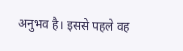अनुभव है। इससे पहले वह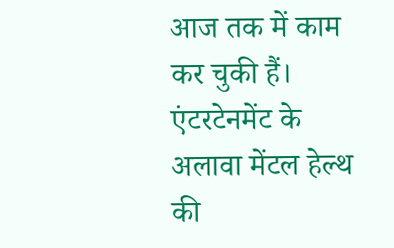आज तक में काम कर चुकी हैं। एंटरटेनमेंट के अलावा मेंटल हेल्थ की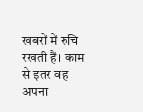खबरों में रुचि रखती हैं। काम से इतर वह अपना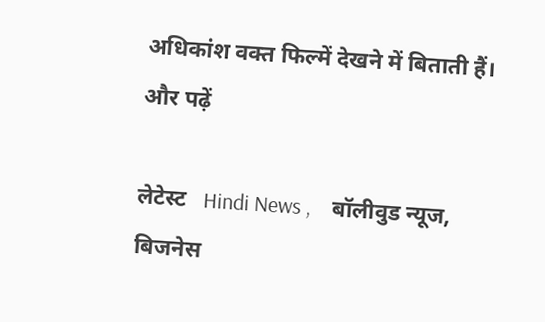अधिकांश वक्त फिल्में देखने में बिताती हैं। और पढ़ें

लेटेस्ट   Hindi News ,    बॉलीवुड न्यूज,   बिजनेस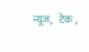न्यूज,   टेक ,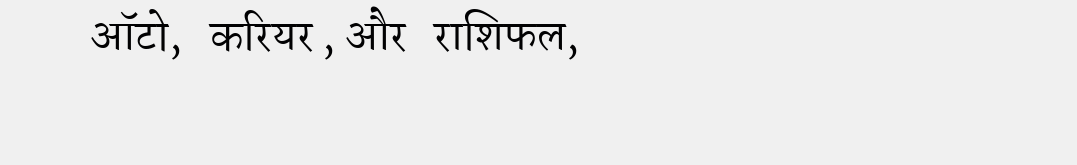ऑटो,   करियर , और   राशिफल,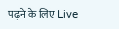पढ़ने के लिए Live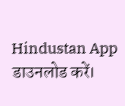Hindustan App डाउनलोड करें।